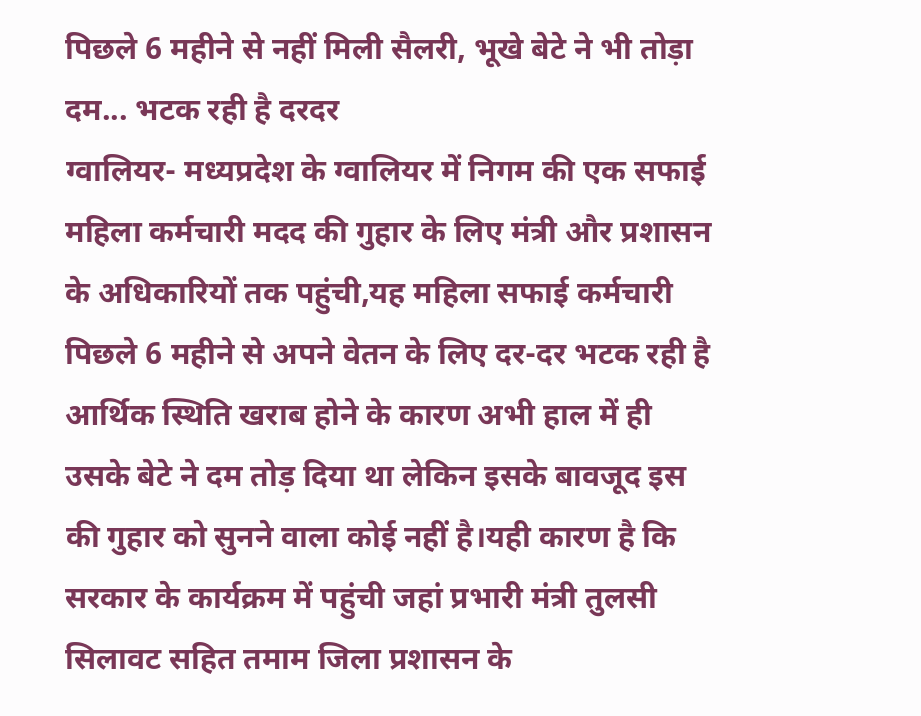पिछले 6 महीने से नहीं मिली सैलरी, भूखे बेटे ने भी तोड़ा दम... भटक रही है दरदर
ग्वालियर- मध्यप्रदेश के ग्वालियर में निगम की एक सफाई महिला कर्मचारी मदद की गुहार के लिए मंत्री और प्रशासन के अधिकारियों तक पहुंची,यह महिला सफाई कर्मचारी पिछले 6 महीने से अपने वेतन के लिए दर-दर भटक रही है आर्थिक स्थिति खराब होने के कारण अभी हाल में ही उसके बेटे ने दम तोड़ दिया था लेकिन इसके बावजूद इस की गुहार को सुनने वाला कोई नहीं है।यही कारण है कि सरकार के कार्यक्रम में पहुंची जहां प्रभारी मंत्री तुलसी सिलावट सहित तमाम जिला प्रशासन के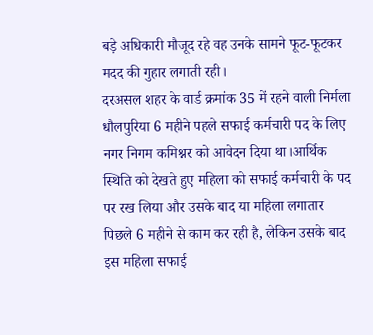बड़े अधिकारी मौजूद रहे वह उनके सामने फूट-फूटकर मदद की गुहार लगाती रही।
दरअसल शहर के वार्ड क्रमांक 35 में रहने वाली निर्मला धौलपुरिया 6 महीने पहले सफाई कर्मचारी पद के लिए नगर निगम कमिश्नर को आवेदन दिया था।आर्थिक स्थिति को देखते हुए महिला को सफाई कर्मचारी के पद पर रख लिया और उसके बाद या महिला लगातार पिछले 6 महीने से काम कर रही है, लेकिन उसके बाद इस महिला सफाई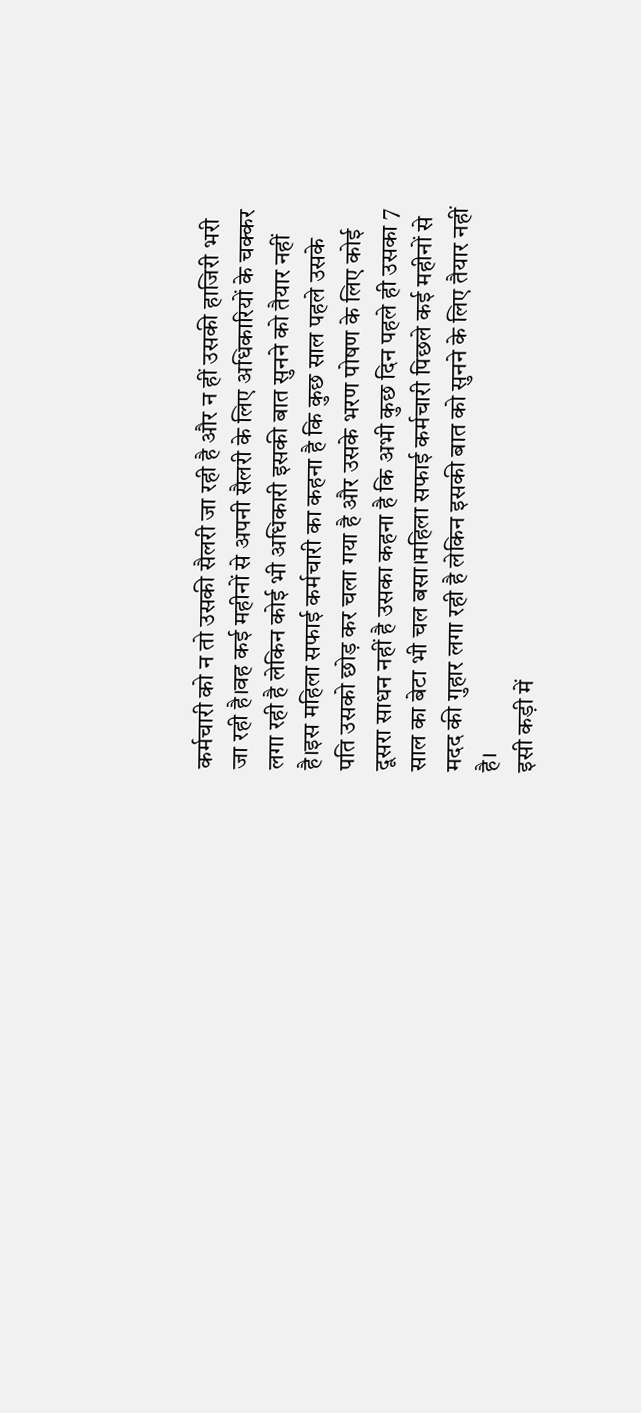कर्मचारी को न तो उसकी सैलरी जा रही है और न हीं उसकी हाजिरी भरी जा रही है।वह कई महीनों से अपनी सैलरी के लिए अधिकारियों के चक्कर लगा रही है लेकिन कोई भी अधिकारी इसकी बात सुनने को तैयार नहीं है।इस महिला सफाई कर्मचारी का कहना है कि कुछ साल पहले उसके पति उसको छोड़ कर चला गया है और उसके भरण पोषण के लिए कोई दूसरा साधन नहीं है उसका कहना है कि अभी कुछ दिन पहले ही उसका 7 साल का बेटा भी चल बसा।महिला सफाई कर्मचारी पिछले कई महीनों से मदद की गुहार लगा रही है लेकिन इसकी बात को सुनने के लिए तैयार नहीं है।
इसी कड़ी में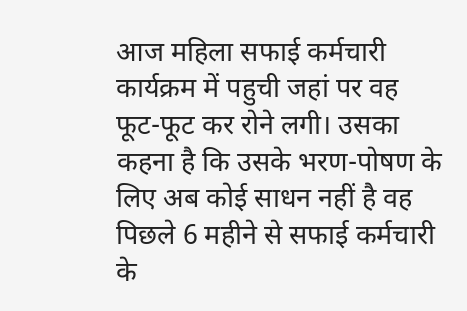आज महिला सफाई कर्मचारी कार्यक्रम में पहुची जहां पर वह फूट-फूट कर रोने लगी। उसका कहना है कि उसके भरण-पोषण के लिए अब कोई साधन नहीं है वह पिछले 6 महीने से सफाई कर्मचारी के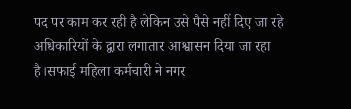पद पर काम कर रही है लेकिन उसे पैसे नहीं दिए जा रहे अधिकारियों के द्वारा लगातार आश्वासन दिया जा रहा है।सफाई महिला कर्मचारी ने नगर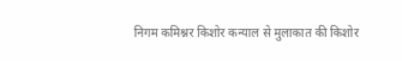निगम कमिश्नर किशोर कन्याल से मुलाकात की किशोर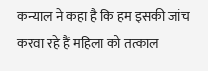कन्याल ने कहा है कि हम इसकी जांच करवा रहे हैं महिला को तत्काल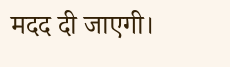मदद दी जाएगी।